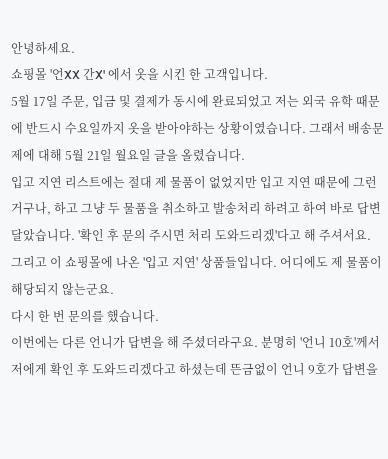안녕하세요.
쇼핑몰 '언XX 간X' 에서 옷을 시킨 한 고객입니다.
5월 17일 주문, 입금 및 결제가 동시에 완료되었고 저는 외국 유학 때문에 반드시 수요일까지 옷을 받아야하는 상황이였습니다. 그래서 배송문제에 대해 5월 21일 월요일 글을 올렸습니다.
입고 지연 리스트에는 절대 제 물품이 없었지만 입고 지연 때문에 그런 거구나, 하고 그냥 두 물품을 취소하고 발송처리 하려고 하여 바로 답변 달았습니다. '확인 후 문의 주시면 처리 도와드리겠'다고 해 주셔서요.
그리고 이 쇼핑몰에 나온 '입고 지연' 상품들입니다. 어디에도 제 물품이 해당되지 않는군요.
다시 한 번 문의를 했습니다.
이번에는 다른 언니가 답변을 해 주셨더라구요. 분명히 '언니 10호'께서 저에게 확인 후 도와드리겠다고 하셨는데 뜬금없이 언니 9호가 답변을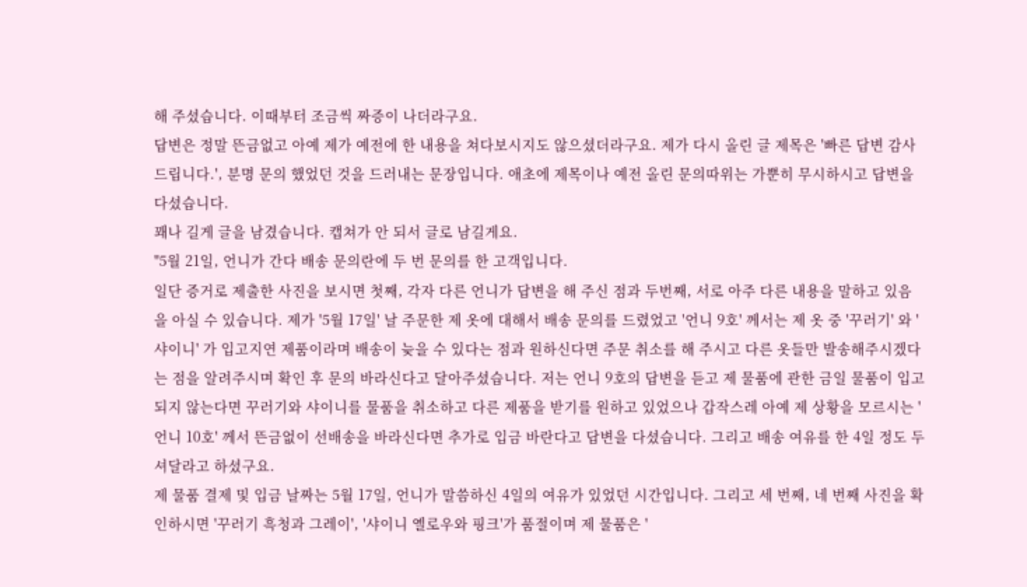해 주셨습니다. 이때부터 조금씩 짜증이 나더라구요.
답변은 정말 뜬금없고 아예 제가 예전에 한 내용을 쳐다보시지도 않으셨더라구요. 제가 다시 올린 글 제목은 '빠른 답변 감사드립니다.', 분명 문의 했었던 것을 드러내는 문장입니다. 애초에 제목이나 예전 올린 문의따위는 가뿐히 무시하시고 답변을 다셨습니다.
꽤나 길게 글을 남겼습니다. 캡쳐가 안 되서 글로 남길게요.
"5월 21일, 언니가 간다 배송 문의란에 두 번 문의를 한 고객입니다.
일단 증거로 제출한 사진을 보시면 첫째, 각자 다른 언니가 답변을 해 주신 점과 두번째, 서로 아주 다른 내용을 말하고 있음을 아실 수 있습니다. 제가 '5월 17일' 날 주문한 제 옷에 대해서 배송 문의를 드렸었고 '언니 9호' 께서는 제 옷 중 '꾸러기' 와 '샤이니' 가 입고지연 제품이라며 배송이 늦을 수 있다는 점과 원하신다면 주문 취소를 해 주시고 다른 옷들만 발송해주시겠다는 점을 알려주시며 확인 후 문의 바라신다고 달아주셨습니다. 저는 언니 9호의 답변을 듣고 제 물품에 관한 금일 물품이 입고되지 않는다면 꾸러기와 샤이니를 물품을 취소하고 다른 제품을 받기를 원하고 있었으나 갑작스레 아예 제 상황을 모르시는 '언니 10호' 께서 뜬금없이 선배송을 바라신다면 추가로 입금 바란다고 답변을 다셨습니다. 그리고 배송 여유를 한 4일 정도 두셔달라고 하셨구요.
제 물품 결제 및 입금 날짜는 5월 17일, 언니가 말씀하신 4일의 여유가 있었던 시간입니다. 그리고 세 번째, 네 번째 사진을 확인하시면 '꾸러기 흑청과 그레이', '샤이니 옐로우와 핑크'가 품절이며 제 물품은 '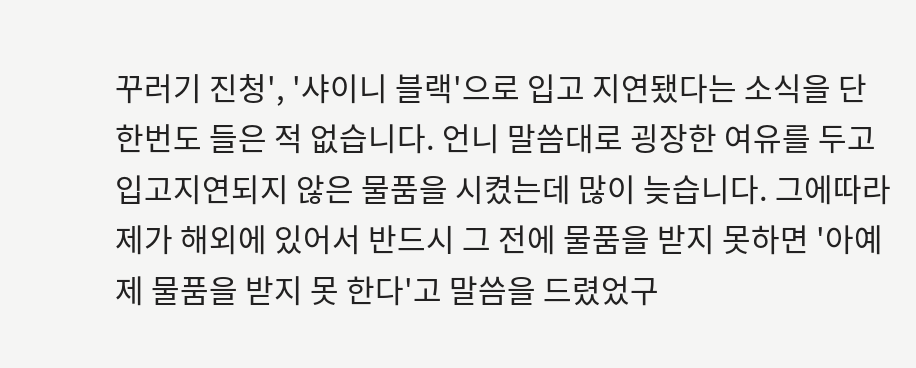꾸러기 진청', '샤이니 블랙'으로 입고 지연됐다는 소식을 단 한번도 들은 적 없습니다. 언니 말씀대로 굉장한 여유를 두고 입고지연되지 않은 물품을 시켰는데 많이 늦습니다. 그에따라 제가 해외에 있어서 반드시 그 전에 물품을 받지 못하면 '아예 제 물품을 받지 못 한다'고 말씀을 드렸었구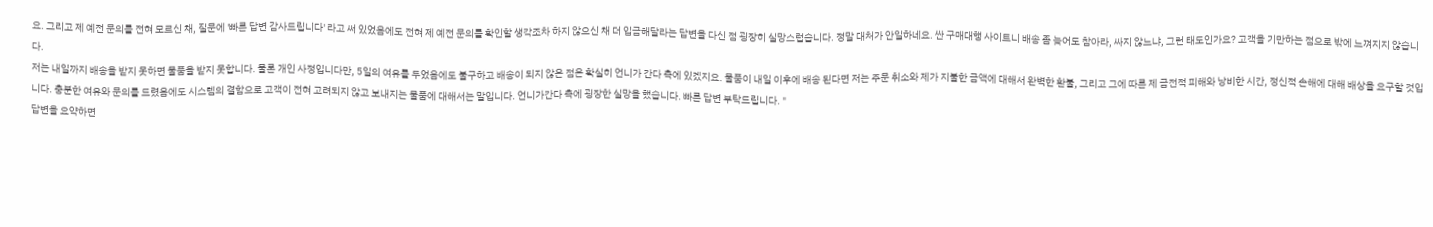요. 그리고 제 예전 문의를 전혀 모르신 채, 질문에 '빠른 답변 감사드립니다' 라고 써 있었음에도 전혀 제 예전 문의를 확인할 생각조차 하지 않으신 채 더 입금해달라는 답변을 다신 점 굉장히 실망스럽습니다. 정말 대처가 안일하네요. 싼 구매대행 사이트니 배송 좀 늦어도 참아라, 싸지 않느냐, 그런 태도인가요? 고객을 기만하는 점으로 밖에 느껴지지 않습니다.
저는 내일까지 배송을 받지 못하면 물품을 받지 못합니다. 물론 개인 사정입니다만, 5일의 여유를 두었음에도 불구하고 배송이 되지 않은 점은 확실히 언니가 간다 측에 있겠지요. 물품이 내일 이후에 배송 된다면 저는 주문 취소와 제가 지불한 금액에 대해서 완벽한 환불, 그리고 그에 따른 제 금전적 피해와 낭비한 시간, 정신적 손해에 대해 배상을 요구할 것입니다. 충분한 여유와 문의를 드렸음에도 시스템의 결함으로 고객이 전혀 고려되지 않고 보내지는 물품에 대해서는 말입니다. 언니가간다 측에 굉장한 실망을 했습니다. 빠른 답변 부탁드립니다. "
답변을 요약하면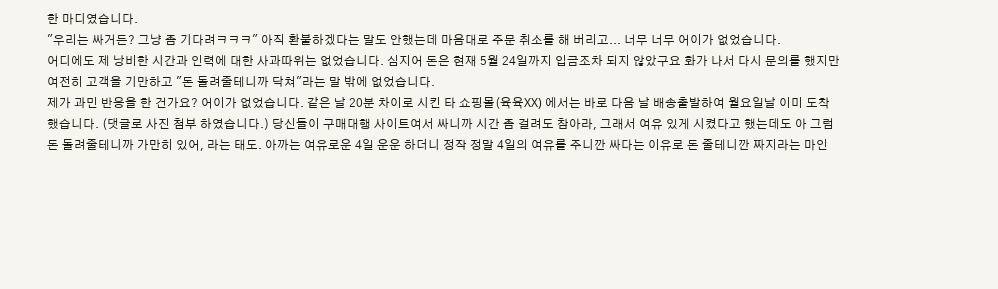한 마디였습니다.
"우리는 싸거든? 그냥 좀 기다려ㅋㅋㅋ" 아직 환불하겠다는 말도 안했는데 마음대로 주문 취소를 해 버리고... 너무 너무 어이가 없었습니다.
어디에도 제 낭비한 시간과 인력에 대한 사과따위는 없었습니다. 심지어 돈은 현재 5월 24일까지 입금조차 되지 않았구요 화가 나서 다시 문의를 했지만
여전히 고객을 기만하고 "돈 돌려줄테니까 닥쳐"라는 말 밖에 없었습니다.
제가 과민 반응을 한 건가요? 어이가 없었습니다. 같은 날 20분 차이로 시킨 타 쇼핑몰(육육XX) 에서는 바로 다음 날 배송출발하여 월요일날 이미 도착했습니다. (댓글로 사진 첨부 하였습니다.) 당신들이 구매대행 사이트여서 싸니까 시간 좀 걸려도 참아라, 그래서 여유 있게 시켰다고 했는데도 아 그럼 돈 돌려줄테니까 가만히 있어, 라는 태도. 아까는 여유로운 4일 운운 하더니 정작 정말 4일의 여유를 주니깐 싸다는 이유로 돈 줄테니깐 짜지라는 마인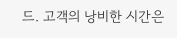드. 고객의 낭비한 시간은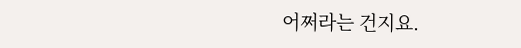어쩌라는 건지요.